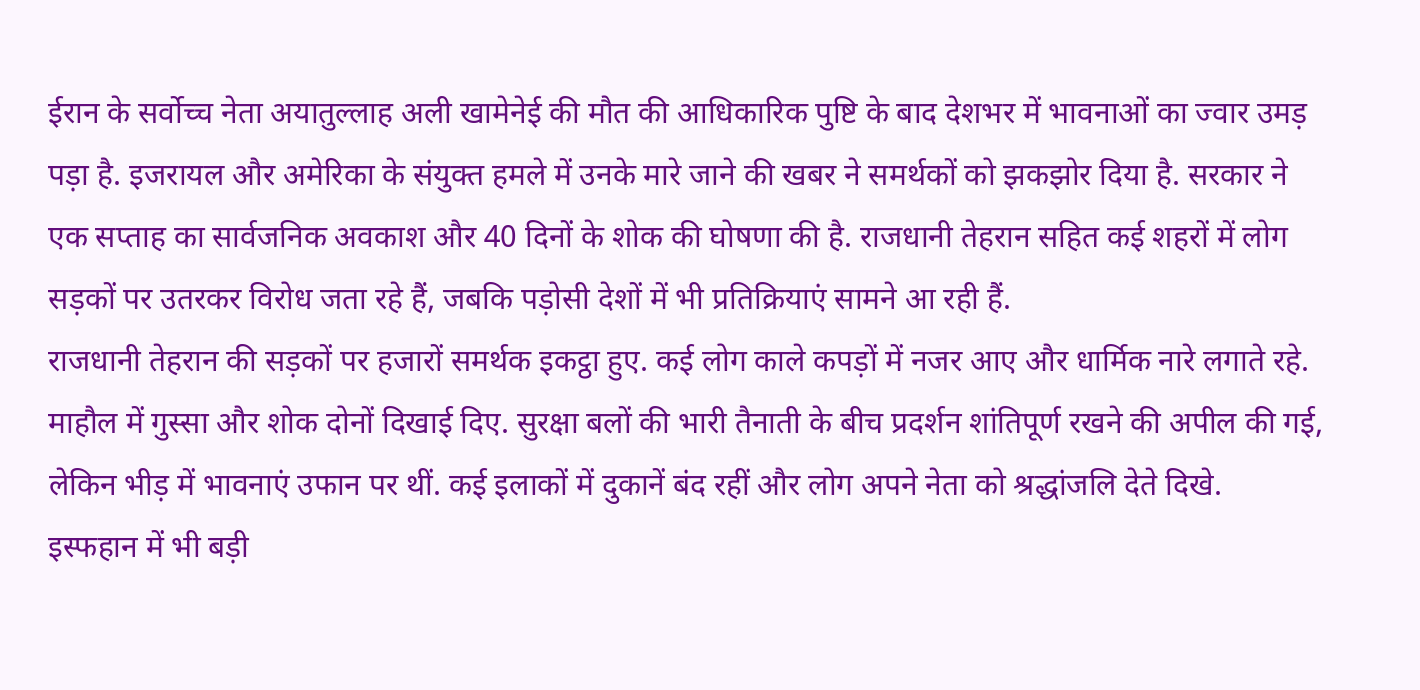ईरान के सर्वोच्च नेता अयातुल्लाह अली खामेनेई की मौत की आधिकारिक पुष्टि के बाद देशभर में भावनाओं का ज्वार उमड़ पड़ा है. इजरायल और अमेरिका के संयुक्त हमले में उनके मारे जाने की खबर ने समर्थकों को झकझोर दिया है. सरकार ने एक सप्ताह का सार्वजनिक अवकाश और 40 दिनों के शोक की घोषणा की है. राजधानी तेहरान सहित कई शहरों में लोग सड़कों पर उतरकर विरोध जता रहे हैं, जबकि पड़ोसी देशों में भी प्रतिक्रियाएं सामने आ रही हैं.
राजधानी तेहरान की सड़कों पर हजारों समर्थक इकट्ठा हुए. कई लोग काले कपड़ों में नजर आए और धार्मिक नारे लगाते रहे. माहौल में गुस्सा और शोक दोनों दिखाई दिए. सुरक्षा बलों की भारी तैनाती के बीच प्रदर्शन शांतिपूर्ण रखने की अपील की गई, लेकिन भीड़ में भावनाएं उफान पर थीं. कई इलाकों में दुकानें बंद रहीं और लोग अपने नेता को श्रद्धांजलि देते दिखे.
इस्फहान में भी बड़ी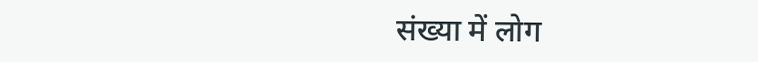संख्या में लोग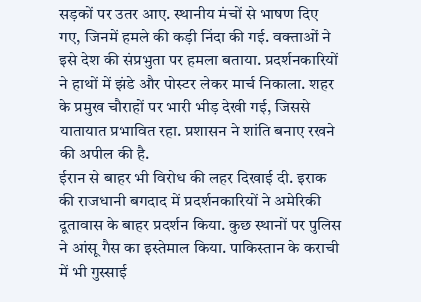सड़कों पर उतर आए. स्थानीय मंचों से भाषण दिए गए, जिनमें हमले की कड़ी निंदा की गई. वक्ताओं ने इसे देश की संप्रभुता पर हमला बताया. प्रदर्शनकारियों ने हाथों में झंडे और पोस्टर लेकर मार्च निकाला. शहर के प्रमुख चौराहों पर भारी भीड़ देखी गई, जिससे यातायात प्रभावित रहा. प्रशासन ने शांति बनाए रखने की अपील की है.
ईरान से बाहर भी विरोध की लहर दिखाई दी. इराक की राजधानी बगदाद में प्रदर्शनकारियों ने अमेरिकी दूतावास के बाहर प्रदर्शन किया. कुछ स्थानों पर पुलिस ने आंसू गैस का इस्तेमाल किया. पाकिस्तान के कराची में भी गुस्साई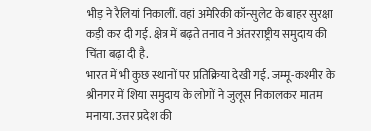भीड़ ने रैलियां निकालीं. वहां अमेरिकी कॉन्सुलेट के बाहर सुरक्षा कड़ी कर दी गई. क्षेत्र में बढ़ते तनाव ने अंतरराष्ट्रीय समुदाय की चिंता बढ़ा दी है.
भारत में भी कुछ स्थानों पर प्रतिक्रिया देखी गई. जम्मू-कश्मीर के श्रीनगर में शिया समुदाय के लोगों ने जुलूस निकालकर मातम मनाया. उत्तर प्रदेश की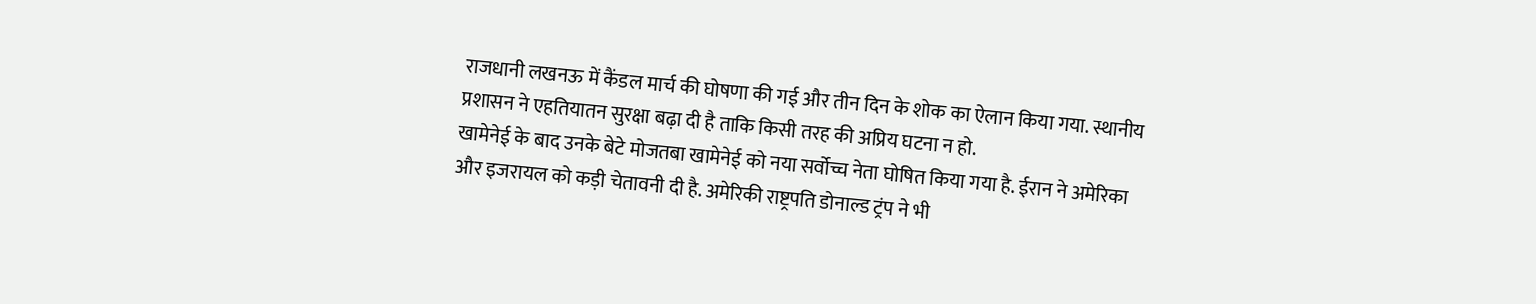राजधानी लखनऊ में कैंडल मार्च की घोषणा की गई और तीन दिन के शोक का ऐलान किया गया. स्थानीय प्रशासन ने एहतियातन सुरक्षा बढ़ा दी है ताकि किसी तरह की अप्रिय घटना न हो.
खामेनेई के बाद उनके बेटे मोजतबा खामेनेई को नया सर्वोच्च नेता घोषित किया गया है. ईरान ने अमेरिका और इजरायल को कड़ी चेतावनी दी है. अमेरिकी राष्ट्रपति डोनाल्ड ट्रंप ने भी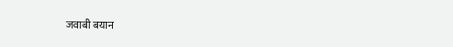जवाबी बयान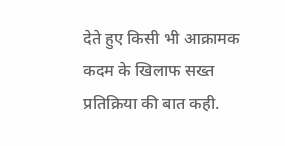देते हुए किसी भी आक्रामक कदम के खिलाफ सख्त प्रतिक्रिया की बात कही.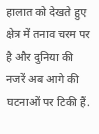हालात को देखते हुए क्षेत्र में तनाव चरम पर है और दुनिया की नजरें अब आगे की घटनाओं पर टिकी हैं.